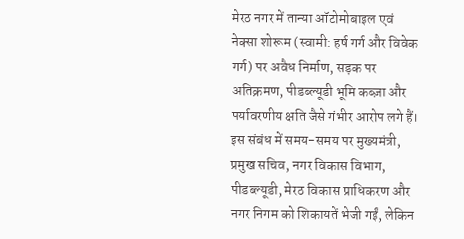मेरठ नगर में तान्या ऑटोमोबाइल एवं नेक्सा शोरूम (स्वामी: हर्ष गर्ग और विवेक गर्ग) पर अवैध निर्माण, सड़क पर अतिक्रमण, पीडब्ल्यूडी भूमि कब्ज़ा और पर्यावरणीय क्षति जैसे गंभीर आरोप लगे हैं। इस संबंध में समय-समय पर मुख्यमंत्री, प्रमुख सचिव, नगर विकास विभाग, पीडब्ल्यूडी, मेरठ विकास प्राधिकरण और नगर निगम को शिकायतें भेजी गईं, लेकिन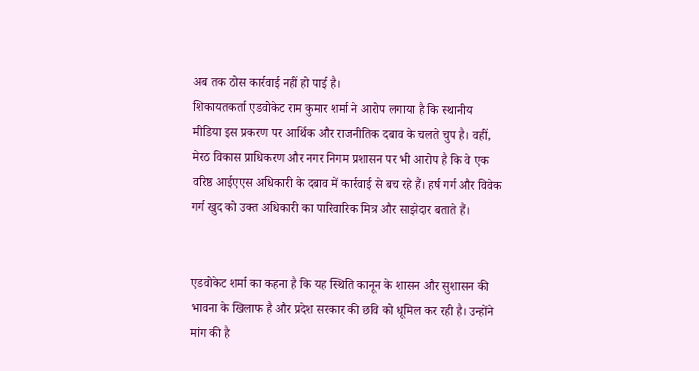अब तक ठोस कार्रवाई नहीं हो पाई है।
शिकायतकर्ता एडवोकेट राम कुमार शर्मा ने आरोप लगाया है कि स्थानीय मीडिया इस प्रकरण पर आर्थिक और राजनीतिक दबाव के चलते चुप है। वहीं, मेरठ विकास प्राधिकरण और नगर निगम प्रशासन पर भी आरोप है कि वे एक वरिष्ठ आईएएस अधिकारी के दबाव में कार्रवाई से बच रहे हैं। हर्ष गर्ग और विवेक गर्ग खुद को उक्त अधिकारी का पारिवारिक मित्र और साझेदार बताते हैं।


एडवोकेट शर्मा का कहना है कि यह स्थिति कानून के शासन और सुशासन की भावना के खिलाफ है और प्रदेश सरकार की छवि को धूमिल कर रही है। उन्होंने मांग की है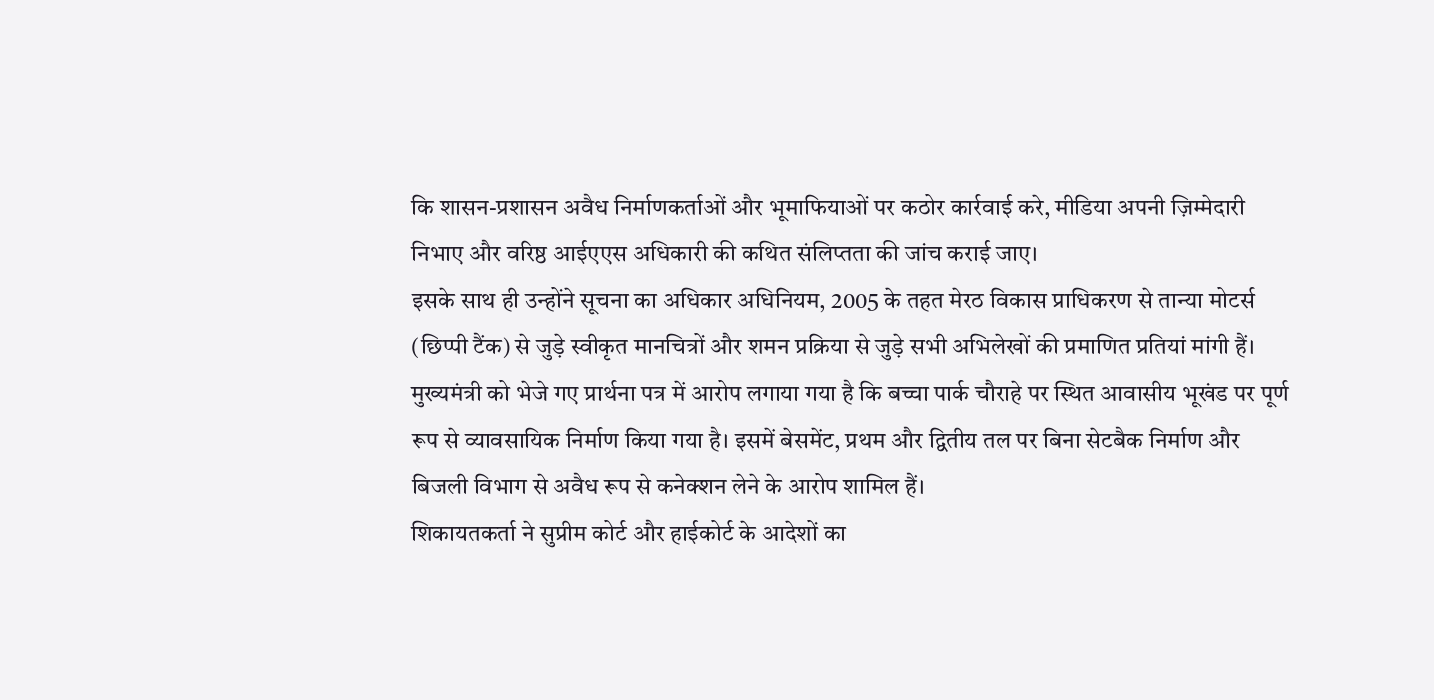कि शासन-प्रशासन अवैध निर्माणकर्ताओं और भूमाफियाओं पर कठोर कार्रवाई करे, मीडिया अपनी ज़िम्मेदारी निभाए और वरिष्ठ आईएएस अधिकारी की कथित संलिप्तता की जांच कराई जाए।
इसके साथ ही उन्होंने सूचना का अधिकार अधिनियम, 2005 के तहत मेरठ विकास प्राधिकरण से तान्या मोटर्स (छिप्पी टैंक) से जुड़े स्वीकृत मानचित्रों और शमन प्रक्रिया से जुड़े सभी अभिलेखों की प्रमाणित प्रतियां मांगी हैं।
मुख्यमंत्री को भेजे गए प्रार्थना पत्र में आरोप लगाया गया है कि बच्चा पार्क चौराहे पर स्थित आवासीय भूखंड पर पूर्ण रूप से व्यावसायिक निर्माण किया गया है। इसमें बेसमेंट, प्रथम और द्वितीय तल पर बिना सेटबैक निर्माण और बिजली विभाग से अवैध रूप से कनेक्शन लेने के आरोप शामिल हैं।
शिकायतकर्ता ने सुप्रीम कोर्ट और हाईकोर्ट के आदेशों का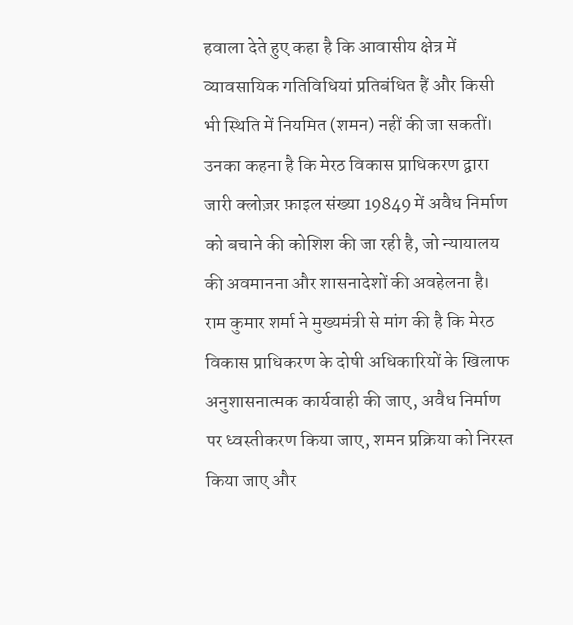हवाला देते हुए कहा है कि आवासीय क्षेत्र में व्यावसायिक गतिविधियां प्रतिबंधित हैं और किसी भी स्थिति में नियमित (शमन) नहीं की जा सकतीं। उनका कहना है कि मेरठ विकास प्राधिकरण द्वारा जारी क्लोज़र फ़ाइल संख्या 19849 में अवैध निर्माण को बचाने की कोशिश की जा रही है, जो न्यायालय की अवमानना और शासनादेशों की अवहेलना है।
राम कुमार शर्मा ने मुख्यमंत्री से मांग की है कि मेरठ विकास प्राधिकरण के दोषी अधिकारियों के खिलाफ अनुशासनात्मक कार्यवाही की जाए, अवैध निर्माण पर ध्वस्तीकरण किया जाए, शमन प्रक्रिया को निरस्त किया जाए और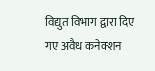विद्युत विभाग द्वारा दिए गए अवैध कनेक्शन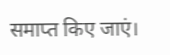समाप्त किए जाएं।